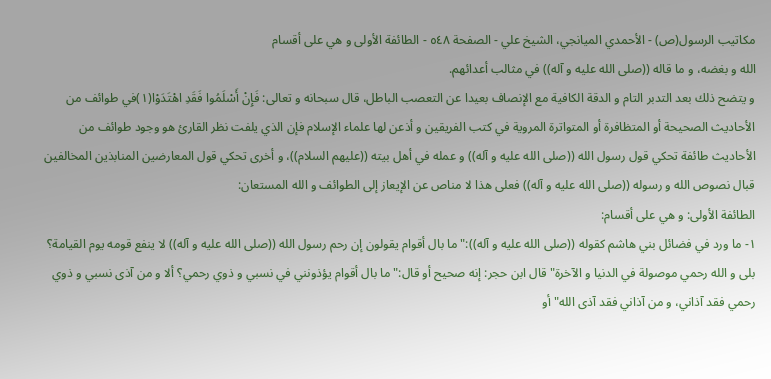مكاتيب الرسول(ص) - الأحمدي الميانجي، الشيخ علي - الصفحة ٥٤٨ - الطائفة الأولى و هي على أقسام
الله و بغضه، و ما قاله ((صلى الله عليه و آله)) في مثالب أعدائهم.
و يتضح ذلك بعد التدبر التام و الدقة الكافية مع الإنصاف بعيدا عن التعصب الباطل، قال سبحانه و تعالى: فَإِنْ أَسْلَمُوا فَقَدِ اهْتَدَوْا(١)في طوائف من الأحاديث الصحيحة أو المتظافرة أو المتواترة المروية في كتب الفريقين و أذعن لها علماء الإسلام فإن الذي يلفت نظر القارئ هو وجود طوائف من الأحاديث طائفة تحكي قول رسول الله ((صلى الله عليه و آله)) و عمله في أهل بيته ((عليهم السلام))، و أخرى تحكي قول المعارضين المنابذين المخالفين قبال نصوص الله و رسوله ((صلى الله عليه و آله)) فعلى هذا لا مناص عن الإيعاز إلى الطوائف و الله المستعان:
الطائفة الأولى: و هي على أقسام:
١- ما ورد في فضائل بني هاشم كقوله ((صلى الله عليه و آله)):" ما بال أقوام يقولون إن رحم رسول الله ((صلى الله عليه و آله)) لا ينفع قومه يوم القيامة؟ بلى و الله رحمي موصولة في الدنيا و الآخرة" قال ابن حجر: إنه صحيح أو قال:" ما بال أقوام يؤذونني في نسبي و ذوي رحمي؟ ألا و من آذى نسبي و ذوي رحمي فقد آذاني، و من آذاني فقد آذى الله" أو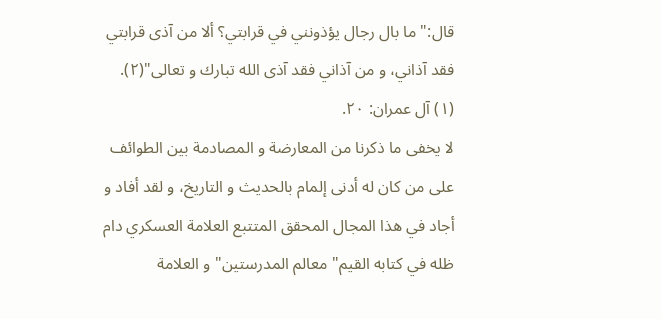قال:" ما بال رجال يؤذونني في قرابتي؟ ألا من آذى قرابتي فقد آذاني، و من آذاني فقد آذى الله تبارك و تعالى"(٢).
(١) آل عمران: ٢٠.
لا يخفى ما ذكرنا من المعارضة و المصادمة بين الطوائف على من كان له أدنى إلمام بالحديث و التاريخ، و لقد أفاد و أجاد في هذا المجال المحقق المتتبع العلامة العسكري دام ظله في كتابه القيم" معالم المدرستين" و العلامة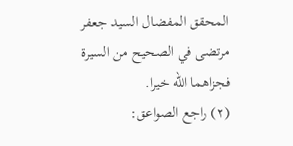المحقق المفضال السيد جعفر مرتضى في الصحيح من السيرة فجزاهما الله خيرا.
(٢) راجع الصواعق: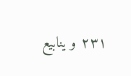٢٣١ و ينابيع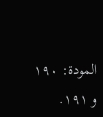المودة: ١٩٠ و ١٩١.